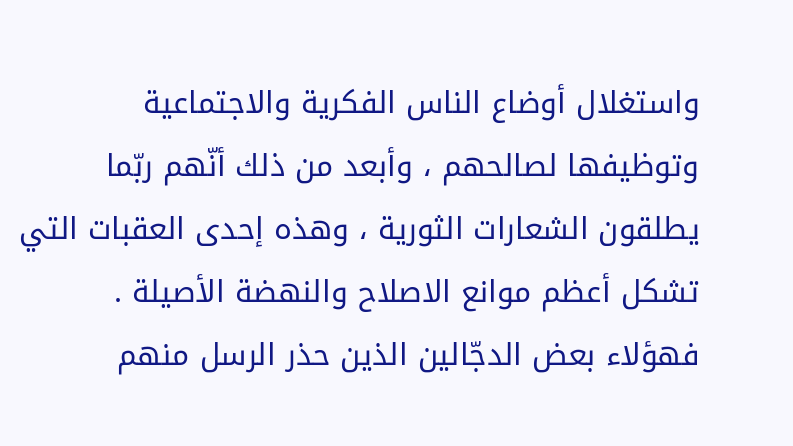واستغلال أوضاع الناس الفكرية والاجتماعية وتوظيفها لصالحهم ، وأبعد من ذلك أنّهم ربّما يطلقون الشعارات الثورية ، وهذه إحدى العقبات التي تشكل أعظم موانع الاصلاح والنهضة الأصيلة .
فهؤلاء بعض الدجّالين الذين حذر الرسل منهم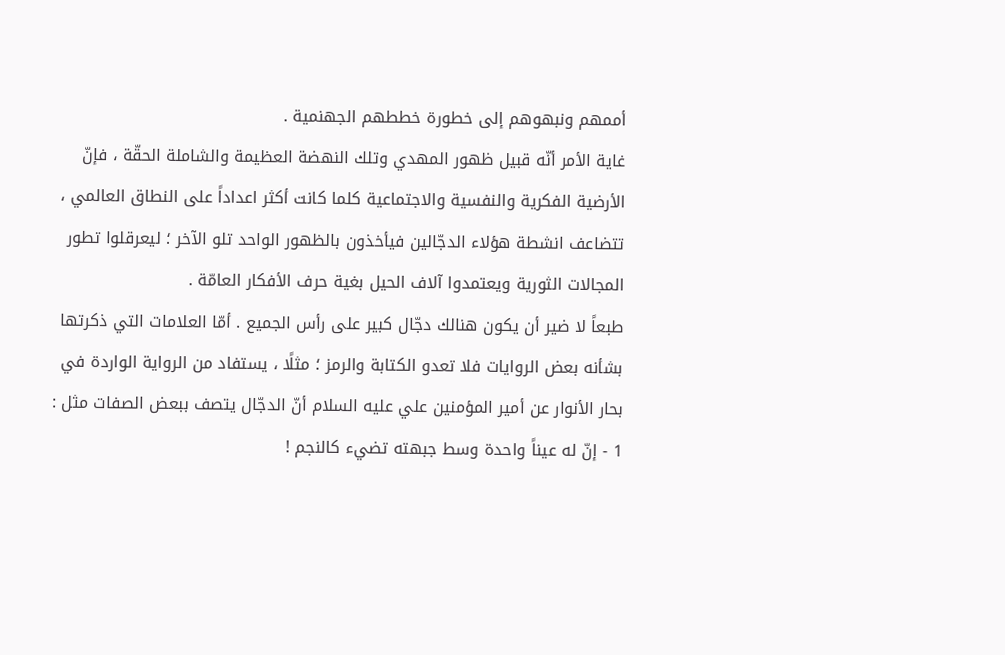أممهم ونبهوهم إلى خطورة خططهم الجهنمية .
غاية الأمر أنّه قبيل ظهور المهدي وتلك النهضة العظيمة والشاملة الحقّة ، فإنّ الأرضية الفكرية والنفسية والاجتماعية كلما كانت أكثر اعداداً على النطاق العالمي ، تتضاعف انشطة هؤلاء الدجّالين فيأخذون بالظهور الواحد تلو الآخر ؛ ليعرقلوا تطور المجالات الثورية ويعتمدوا آلاف الحيل بغية حرف الأفكار العامّة .
طبعاً لا ضير أن يكون هنالك دجّال كبير على رأس الجميع . أمّا العلامات التي ذكرتها بشأنه بعض الروايات فلا تعدو الكتابة والرمز ؛ مثلًا ، يستفاد من الرواية الواردة في بحار الأنوار عن أمير المؤمنين علي عليه السلام أنّ الدجّال يتصف ببعض الصفات مثل :
1 - إنّ له عيناً واحدة وسط جبهته تضيء كالنجم !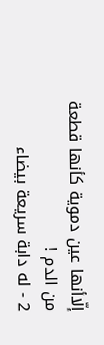إلّاأنها عين دموية كأنها قطعة من الدم !
2 - له دابة سريعة بيضاء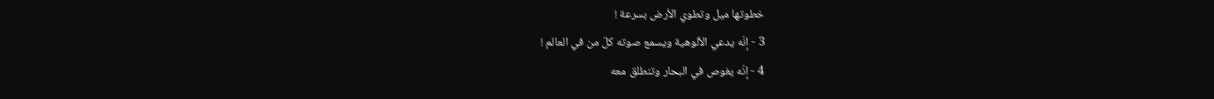خطوتها ميل وتطوي الأرض بسرعة !
3 - إنّه يدعي الألوهية ويسمع صوته كلّ من في العالم !
4 - إنّه يغوص في البحار وتنطلق معه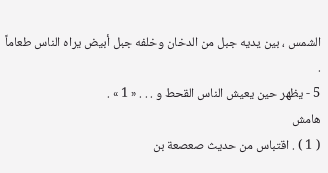الشمس ، بين يديه جبل من الدخان وخلفه جبل أبيض يراه الناس طعاماً .
5 - يظهر حين يعيش الناس القحط و . . . « 1 » .
هامش
( 1 ) . اقتباس من حديث صعصعة بن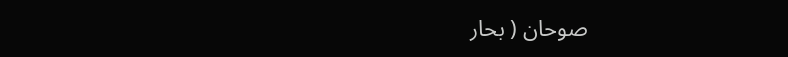صوحان ( بحار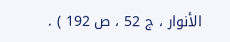الأنوار ، ج 52 ، ص 192 ) .